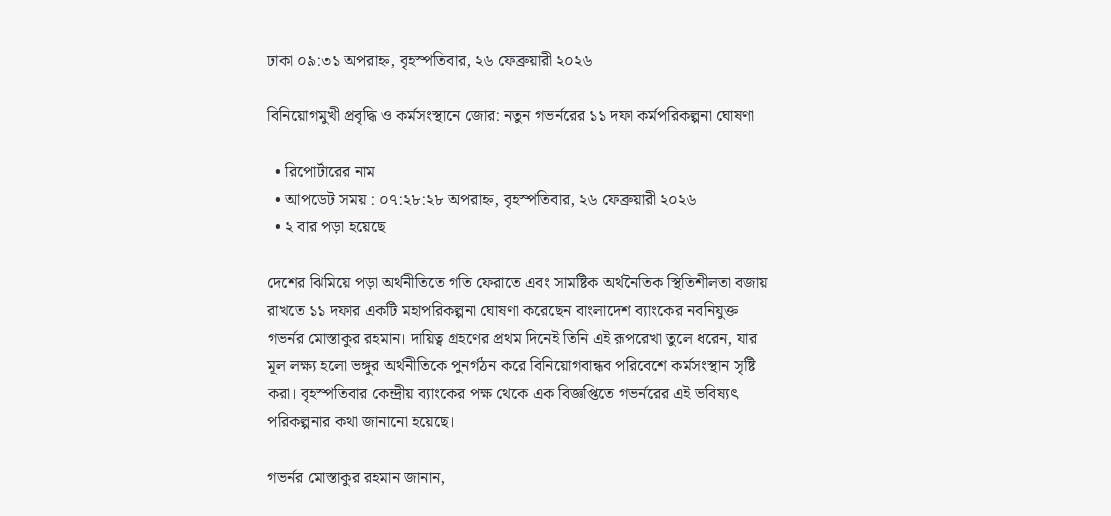ঢাকা ০৯:৩১ অপরাহ্ন, বৃহস্পতিবার, ২৬ ফেব্রুয়ারী ২০২৬

বিনিয়োগমুখী প্রবৃদ্ধি ও কর্মসংস্থানে জোর: নতুন গভর্নরের ১১ দফা কর্মপরিকল্পনা ঘোষণা

  • রিপোর্টারের নাম
  • আপডেট সময় : ০৭:২৮:২৮ অপরাহ্ন, বৃহস্পতিবার, ২৬ ফেব্রুয়ারী ২০২৬
  • ২ বার পড়া হয়েছে

দেশের ঝিমিয়ে পড়া অর্থনীতিতে গতি ফেরাতে এবং সামষ্টিক অর্থনৈতিক স্থিতিশীলতা বজায় রাখতে ১১ দফার একটি মহাপরিকল্পনা ঘোষণা করেছেন বাংলাদেশ ব্যাংকের নবনিযুক্ত গভর্নর মোস্তাকুর রহমান। দায়িত্ব গ্রহণের প্রথম দিনেই তিনি এই রূপরেখা তুলে ধরেন, যার মূল লক্ষ্য হলো ভঙ্গুর অর্থনীতিকে পুনর্গঠন করে বিনিয়োগবান্ধব পরিবেশে কর্মসংস্থান সৃষ্টি করা। বৃহস্পতিবার কেন্দ্রীয় ব্যাংকের পক্ষ থেকে এক বিজ্ঞপ্তিতে গভর্নরের এই ভবিষ্যৎ পরিকল্পনার কথা জানানো হয়েছে।

গভর্নর মোস্তাকুর রহমান জানান,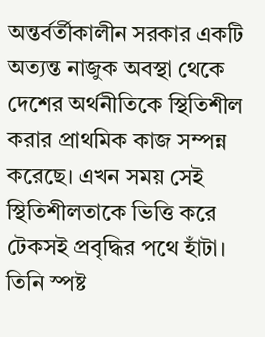অন্তর্বর্তীকালীন সরকার একটি অত্যন্ত নাজুক অবস্থা থেকে দেশের অর্থনীতিকে স্থিতিশীল করার প্রাথমিক কাজ সম্পন্ন করেছে। এখন সময় সেই স্থিতিশীলতাকে ভিত্তি করে টেকসই প্রবৃদ্ধির পথে হাঁটা। তিনি স্পষ্ট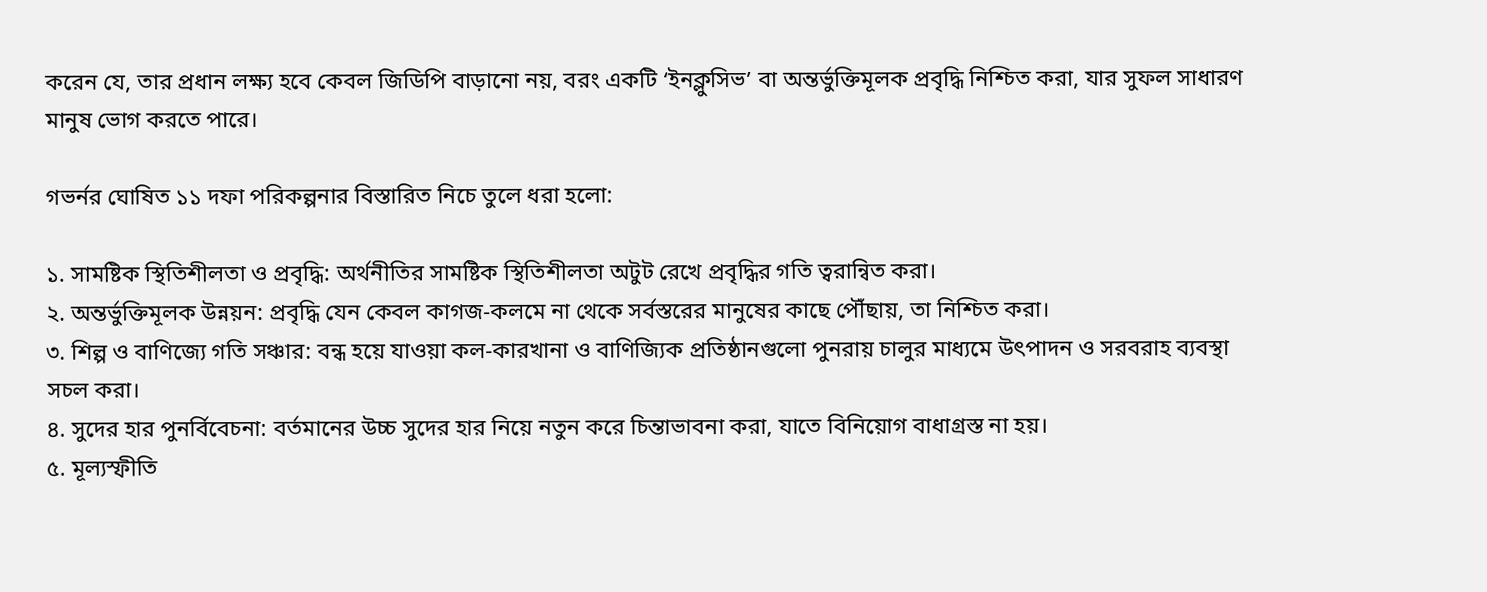করেন যে, তার প্রধান লক্ষ্য হবে কেবল জিডিপি বাড়ানো নয়, বরং একটি ‘ইনক্লুসিভ’ বা অন্তর্ভুক্তিমূলক প্রবৃদ্ধি নিশ্চিত করা, যার সুফল সাধারণ মানুষ ভোগ করতে পারে।

গভর্নর ঘোষিত ১১ দফা পরিকল্পনার বিস্তারিত নিচে তুলে ধরা হলো:

১. সামষ্টিক স্থিতিশীলতা ও প্রবৃদ্ধি: অর্থনীতির সামষ্টিক স্থিতিশীলতা অটুট রেখে প্রবৃদ্ধির গতি ত্বরান্বিত করা।
২. অন্তর্ভুক্তিমূলক উন্নয়ন: প্রবৃদ্ধি যেন কেবল কাগজ-কলমে না থেকে সর্বস্তরের মানুষের কাছে পৌঁছায়, তা নিশ্চিত করা।
৩. শিল্প ও বাণিজ্যে গতি সঞ্চার: বন্ধ হয়ে যাওয়া কল-কারখানা ও বাণিজ্যিক প্রতিষ্ঠানগুলো পুনরায় চালুর মাধ্যমে উৎপাদন ও সরবরাহ ব্যবস্থা সচল করা।
৪. সুদের হার পুনর্বিবেচনা: বর্তমানের উচ্চ সুদের হার নিয়ে নতুন করে চিন্তাভাবনা করা, যাতে বিনিয়োগ বাধাগ্রস্ত না হয়।
৫. মূল্যস্ফীতি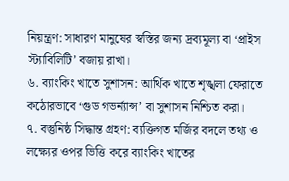নিয়ন্ত্রণ: সাধারণ মানুষের স্বস্তির জন্য দ্রব্যমূল্য বা ‘প্রাইস স্ট্যাবিলিটি’ বজায় রাখা।
৬. ব্যাংকিং খাতে সুশাসন: আর্থিক খাতে শৃঙ্খলা ফেরাতে কঠোরভাবে ‘গুড গভর্ন্যান্স’ বা সুশাসন নিশ্চিত করা।
৭. বস্তুনিষ্ঠ সিদ্ধান্ত গ্রহণ: ব্যক্তিগত মর্জির বদলে তথ্য ও লক্ষ্যের ওপর ভিত্তি করে ব্যাংকিং খাতের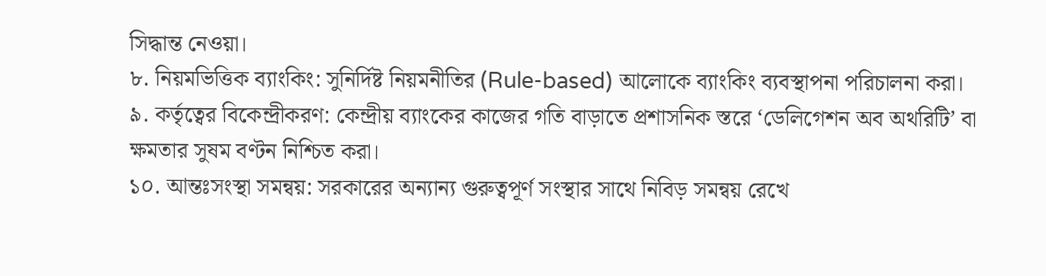সিদ্ধান্ত নেওয়া।
৮. নিয়মভিত্তিক ব্যাংকিং: সুনির্দিষ্ট নিয়মনীতির (Rule-based) আলোকে ব্যাংকিং ব্যবস্থাপনা পরিচালনা করা।
৯. কর্তৃত্বের বিকেন্দ্রীকরণ: কেন্দ্রীয় ব্যাংকের কাজের গতি বাড়াতে প্রশাসনিক স্তরে ‘ডেলিগেশন অব অথরিটি’ বা ক্ষমতার সুষম বণ্টন নিশ্চিত করা।
১০. আন্তঃসংস্থা সমন্বয়: সরকারের অন্যান্য গুরুত্বপূর্ণ সংস্থার সাথে নিবিড় সমন্বয় রেখে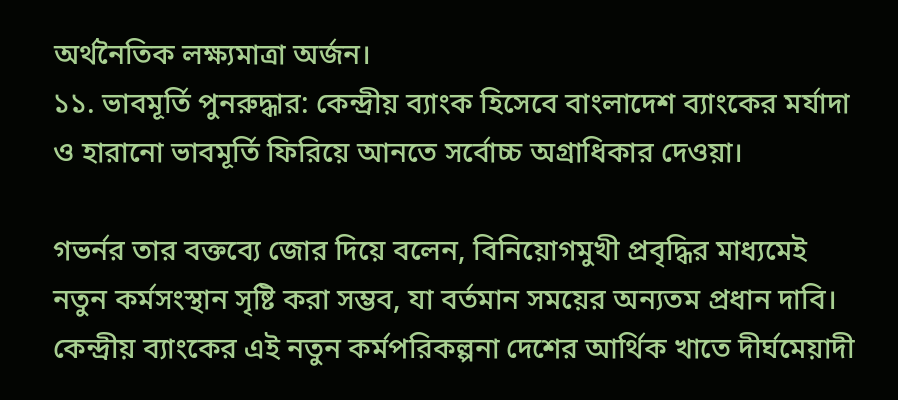অর্থনৈতিক লক্ষ্যমাত্রা অর্জন।
১১. ভাবমূর্তি পুনরুদ্ধার: কেন্দ্রীয় ব্যাংক হিসেবে বাংলাদেশ ব্যাংকের মর্যাদা ও হারানো ভাবমূর্তি ফিরিয়ে আনতে সর্বোচ্চ অগ্রাধিকার দেওয়া।

গভর্নর তার বক্তব্যে জোর দিয়ে বলেন, বিনিয়োগমুখী প্রবৃদ্ধির মাধ্যমেই নতুন কর্মসংস্থান সৃষ্টি করা সম্ভব, যা বর্তমান সময়ের অন্যতম প্রধান দাবি। কেন্দ্রীয় ব্যাংকের এই নতুন কর্মপরিকল্পনা দেশের আর্থিক খাতে দীর্ঘমেয়াদী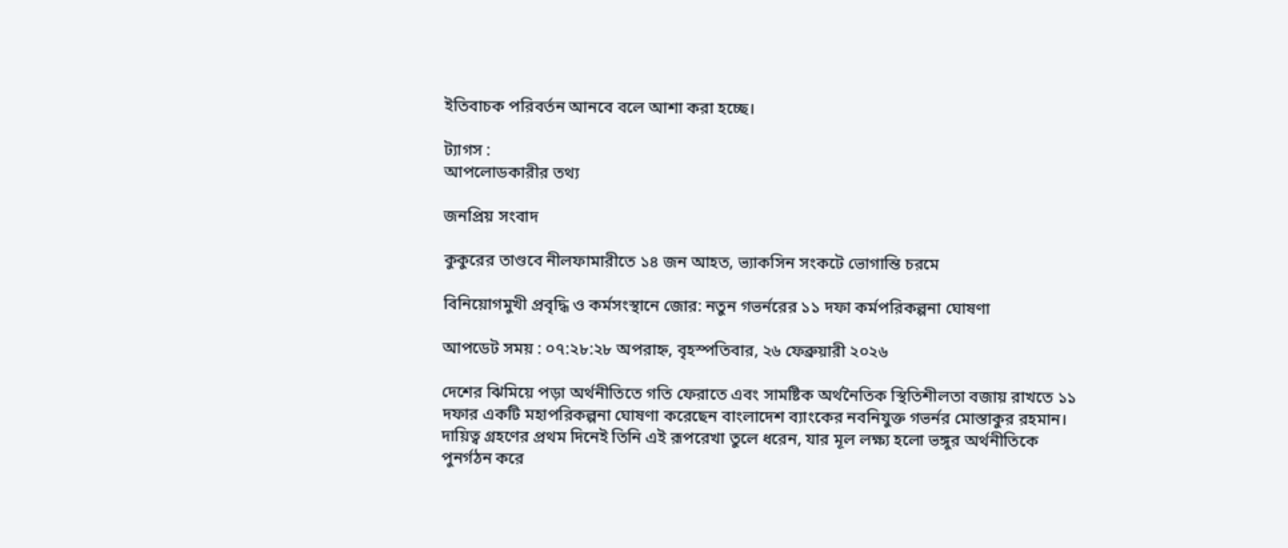ইতিবাচক পরিবর্তন আনবে বলে আশা করা হচ্ছে।

ট্যাগস :
আপলোডকারীর তথ্য

জনপ্রিয় সংবাদ

কুকুরের তাণ্ডবে নীলফামারীতে ১৪ জন আহত, ভ্যাকসিন সংকটে ভোগান্তি চরমে

বিনিয়োগমুখী প্রবৃদ্ধি ও কর্মসংস্থানে জোর: নতুন গভর্নরের ১১ দফা কর্মপরিকল্পনা ঘোষণা

আপডেট সময় : ০৭:২৮:২৮ অপরাহ্ন, বৃহস্পতিবার, ২৬ ফেব্রুয়ারী ২০২৬

দেশের ঝিমিয়ে পড়া অর্থনীতিতে গতি ফেরাতে এবং সামষ্টিক অর্থনৈতিক স্থিতিশীলতা বজায় রাখতে ১১ দফার একটি মহাপরিকল্পনা ঘোষণা করেছেন বাংলাদেশ ব্যাংকের নবনিযুক্ত গভর্নর মোস্তাকুর রহমান। দায়িত্ব গ্রহণের প্রথম দিনেই তিনি এই রূপরেখা তুলে ধরেন, যার মূল লক্ষ্য হলো ভঙ্গুর অর্থনীতিকে পুনর্গঠন করে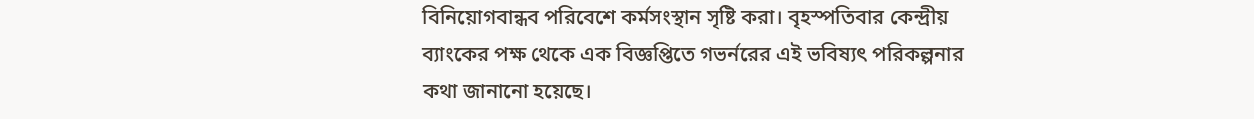বিনিয়োগবান্ধব পরিবেশে কর্মসংস্থান সৃষ্টি করা। বৃহস্পতিবার কেন্দ্রীয় ব্যাংকের পক্ষ থেকে এক বিজ্ঞপ্তিতে গভর্নরের এই ভবিষ্যৎ পরিকল্পনার কথা জানানো হয়েছে।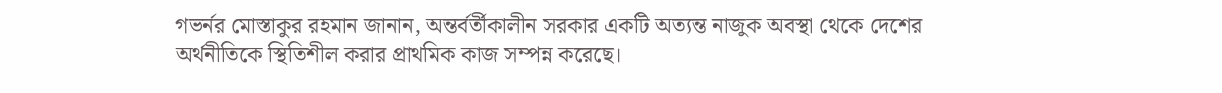গভর্নর মোস্তাকুর রহমান জানান, অন্তর্বর্তীকালীন সরকার একটি অত্যন্ত নাজুক অবস্থা থেকে দেশের অর্থনীতিকে স্থিতিশীল করার প্রাথমিক কাজ সম্পন্ন করেছে।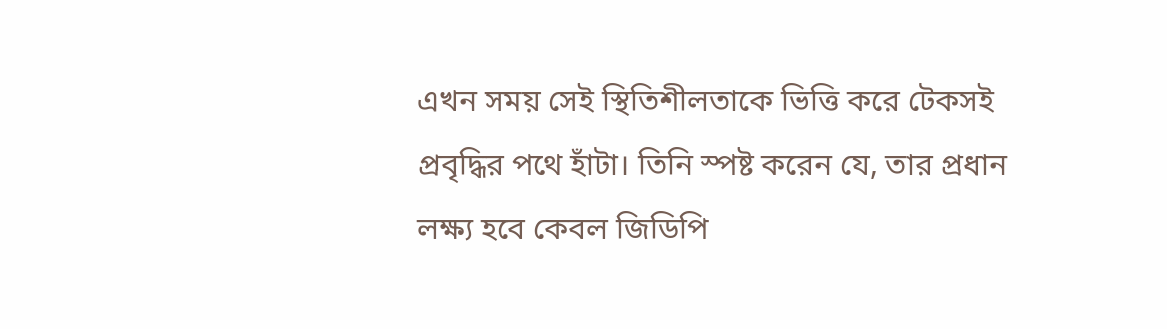এখন সময় সেই স্থিতিশীলতাকে ভিত্তি করে টেকসই প্রবৃদ্ধির পথে হাঁটা। তিনি স্পষ্ট করেন যে, তার প্রধান লক্ষ্য হবে কেবল জিডিপি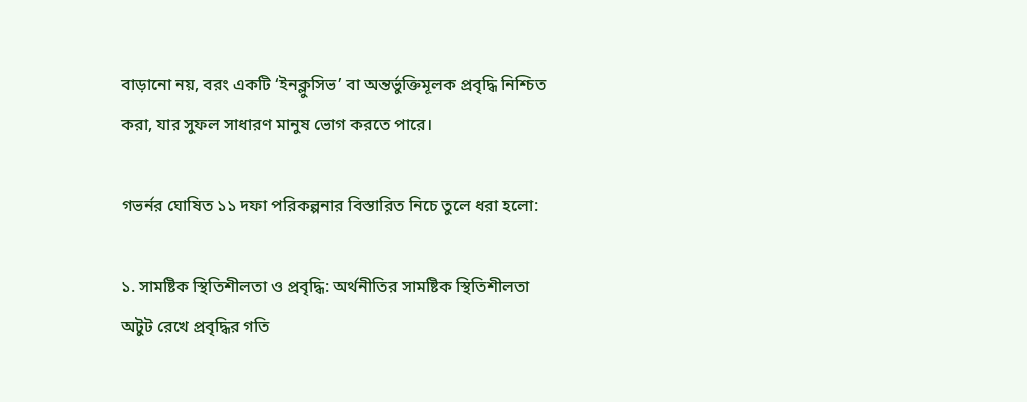বাড়ানো নয়, বরং একটি ‘ইনক্লুসিভ’ বা অন্তর্ভুক্তিমূলক প্রবৃদ্ধি নিশ্চিত করা, যার সুফল সাধারণ মানুষ ভোগ করতে পারে।

গভর্নর ঘোষিত ১১ দফা পরিকল্পনার বিস্তারিত নিচে তুলে ধরা হলো:

১. সামষ্টিক স্থিতিশীলতা ও প্রবৃদ্ধি: অর্থনীতির সামষ্টিক স্থিতিশীলতা অটুট রেখে প্রবৃদ্ধির গতি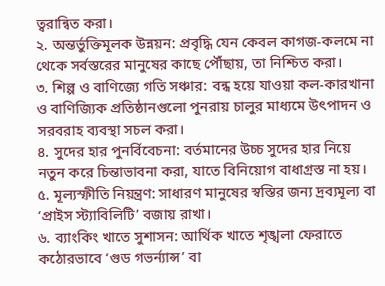ত্বরান্বিত করা।
২. অন্তর্ভুক্তিমূলক উন্নয়ন: প্রবৃদ্ধি যেন কেবল কাগজ-কলমে না থেকে সর্বস্তরের মানুষের কাছে পৌঁছায়, তা নিশ্চিত করা।
৩. শিল্প ও বাণিজ্যে গতি সঞ্চার: বন্ধ হয়ে যাওয়া কল-কারখানা ও বাণিজ্যিক প্রতিষ্ঠানগুলো পুনরায় চালুর মাধ্যমে উৎপাদন ও সরবরাহ ব্যবস্থা সচল করা।
৪. সুদের হার পুনর্বিবেচনা: বর্তমানের উচ্চ সুদের হার নিয়ে নতুন করে চিন্তাভাবনা করা, যাতে বিনিয়োগ বাধাগ্রস্ত না হয়।
৫. মূল্যস্ফীতি নিয়ন্ত্রণ: সাধারণ মানুষের স্বস্তির জন্য দ্রব্যমূল্য বা ‘প্রাইস স্ট্যাবিলিটি’ বজায় রাখা।
৬. ব্যাংকিং খাতে সুশাসন: আর্থিক খাতে শৃঙ্খলা ফেরাতে কঠোরভাবে ‘গুড গভর্ন্যান্স’ বা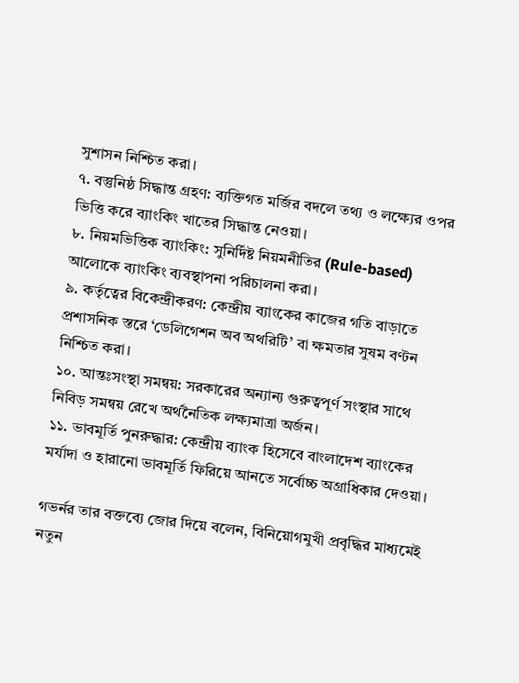সুশাসন নিশ্চিত করা।
৭. বস্তুনিষ্ঠ সিদ্ধান্ত গ্রহণ: ব্যক্তিগত মর্জির বদলে তথ্য ও লক্ষ্যের ওপর ভিত্তি করে ব্যাংকিং খাতের সিদ্ধান্ত নেওয়া।
৮. নিয়মভিত্তিক ব্যাংকিং: সুনির্দিষ্ট নিয়মনীতির (Rule-based) আলোকে ব্যাংকিং ব্যবস্থাপনা পরিচালনা করা।
৯. কর্তৃত্বের বিকেন্দ্রীকরণ: কেন্দ্রীয় ব্যাংকের কাজের গতি বাড়াতে প্রশাসনিক স্তরে ‘ডেলিগেশন অব অথরিটি’ বা ক্ষমতার সুষম বণ্টন নিশ্চিত করা।
১০. আন্তঃসংস্থা সমন্বয়: সরকারের অন্যান্য গুরুত্বপূর্ণ সংস্থার সাথে নিবিড় সমন্বয় রেখে অর্থনৈতিক লক্ষ্যমাত্রা অর্জন।
১১. ভাবমূর্তি পুনরুদ্ধার: কেন্দ্রীয় ব্যাংক হিসেবে বাংলাদেশ ব্যাংকের মর্যাদা ও হারানো ভাবমূর্তি ফিরিয়ে আনতে সর্বোচ্চ অগ্রাধিকার দেওয়া।

গভর্নর তার বক্তব্যে জোর দিয়ে বলেন, বিনিয়োগমুখী প্রবৃদ্ধির মাধ্যমেই নতুন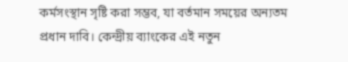কর্মসংস্থান সৃষ্টি করা সম্ভব, যা বর্তমান সময়ের অন্যতম প্রধান দাবি। কেন্দ্রীয় ব্যাংকের এই নতুন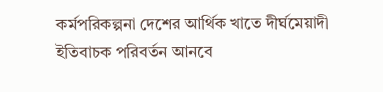কর্মপরিকল্পনা দেশের আর্থিক খাতে দীর্ঘমেয়াদী ইতিবাচক পরিবর্তন আনবে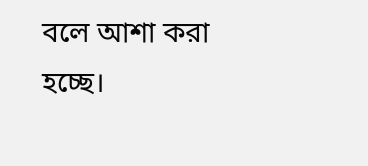বলে আশা করা হচ্ছে।